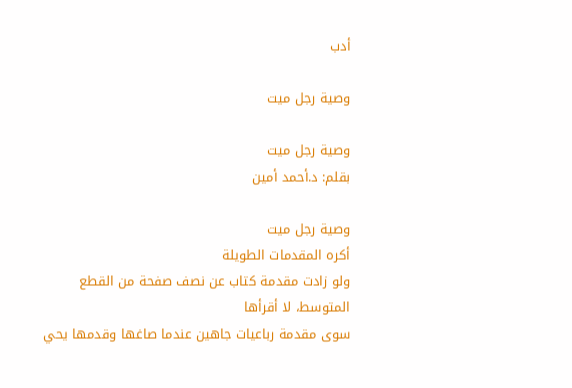أدب

وصية رجل ميت

وصية رجل ميت
بقلم: د.أحمد أمين

وصية رجل ميت
أكره المقدمات الطويلة
ولو زادت مقدمة كتاب عن نصف صفحة من القطع المتوسط، لا أقرأها
سوى مقدمة رباعيات جاهين عندما صاغها وقدمها يحي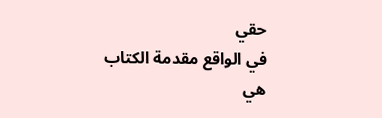حقي
في الواقع مقدمة الكتاب هي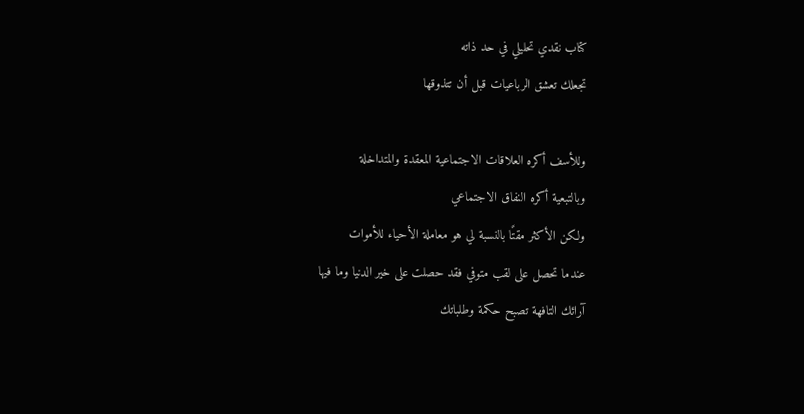كتاب نقدي تحليلي في حد ذاته
تجعلك تعشق الرباعيات قبل أن تتذوقها

وللأسف أكره العلاقات الاجتماعية المعقدة والمتداخلة
وبالتبعية أكره النفاق الاجتماعي
ولكن الأكثر مقتًا بالنسبة لي هو معاملة الأحياء للأموات
عندما تحصل على لقب متوفي فقد حصلت على خير الدنيا وما فيها
آرائك التافهة تصبح حكمة وطلباتك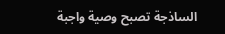الساذجة تصبح وصية واجبة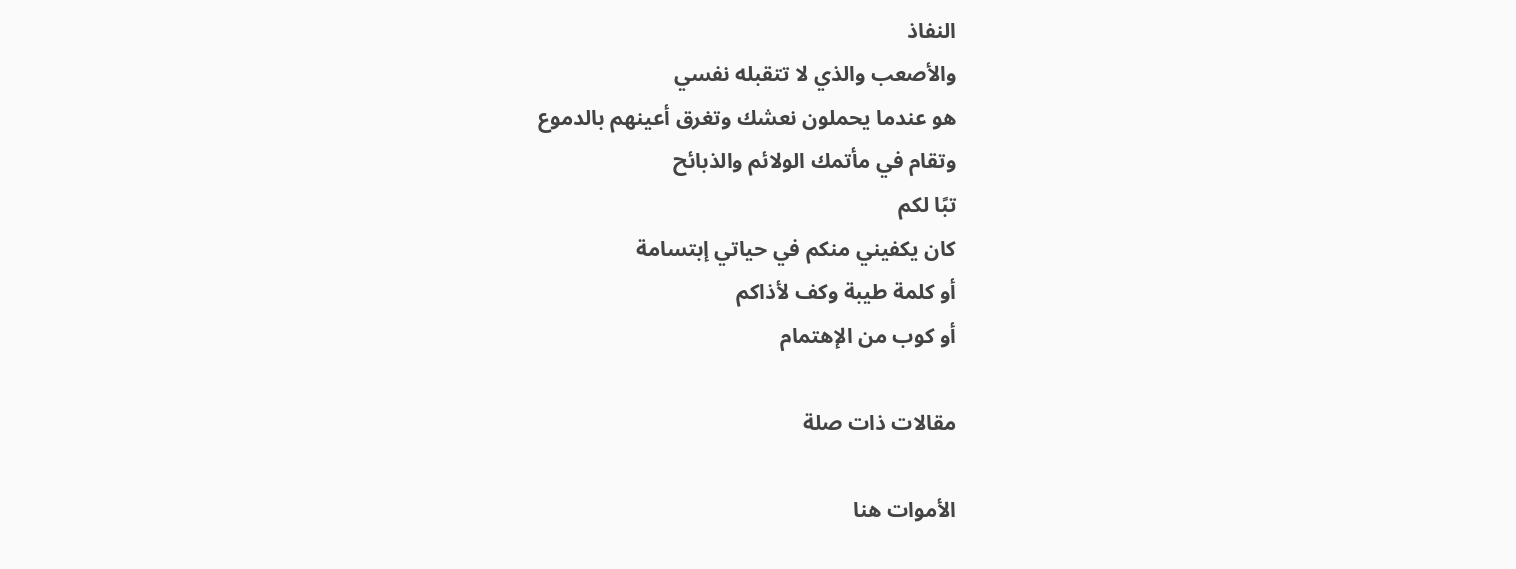النفاذ
والأصعب والذي لا تتقبله نفسي
هو عندما يحملون نعشك وتغرق أعينهم بالدموع
وتقام في مأتمك الولائم والذبائح
تبًا لكم
كان يكفيني منكم في حياتي إبتسامة
أو كلمة طيبة وكف لأذاكم
أو كوب من الإهتمام

مقالات ذات صلة

الأموات هنا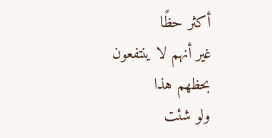أكثر حظًا
غير أنهم لا ينتفعون بحظهم هذا
ولو شئت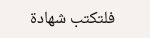فلتكتب شهادة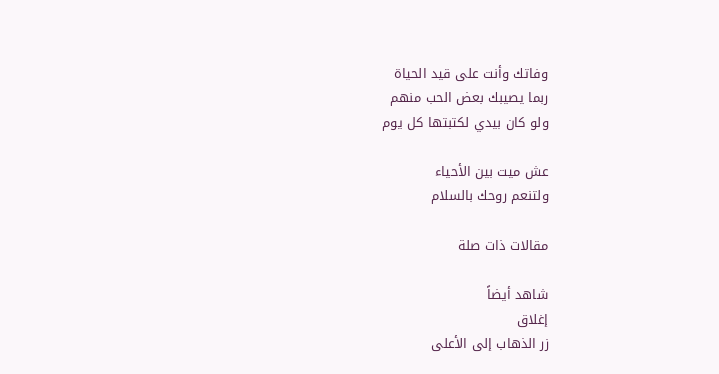وفاتك وأنت على قيد الحياة
ربما يصيبك بعض الحب منهم
ولو كان بيدي لكتبتها كل يوم

عش ميت بين الأحياء
ولتنعم روحك بالسلام

مقالات ذات صلة

شاهد أيضاً
إغلاق
زر الذهاب إلى الأعلى